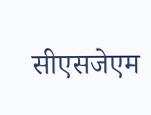सीएसजेएम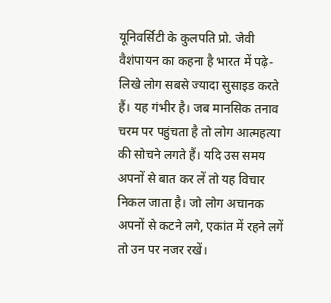यूनिवर्सिटी के कुलपति प्रो. जेवी वैशंपायन का कहना है भारत में पढ़े-लिखे लोग सबसे ज्यादा सुसाइड करते हैं। यह गंभीर है। जब मानसिक तनाव चरम पर पहुंचता है तो लोग आत्महत्या की सोचने लगते हैं। यदि उस समय अपनों से बात कर लें तो यह विचार निकल जाता है। जो लोग अचानक अपनों से कटने लगे, एकांत में रहने लगें तो उन पर नजर रखें।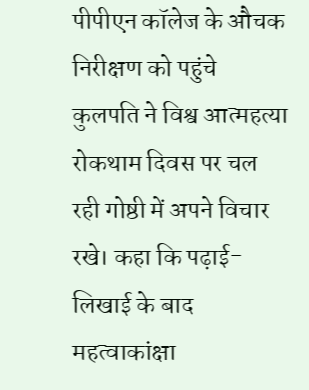पीपीएन कॉलेज के औचक निरीक्षण को पहुंचे कुलपति ने विश्व आत्महत्या रोकथाम दिवस पर चल रही गोष्ठी में अपने विचार रखे। कहा कि पढ़ाई-लिखाई के बाद महत्वाकांक्षा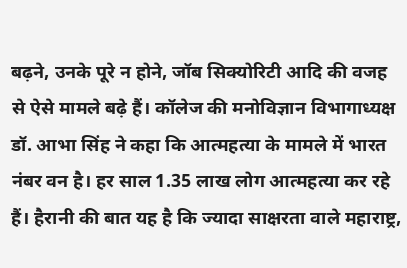बढ़ने, उनके पूरे न होने, जॉब सिक्योरिटी आदि की वजह से ऐसे मामले बढ़े हैं। कॉलेज की मनोविज्ञान विभागाध्यक्ष डॉ. आभा सिंह ने कहा कि आत्महत्या के मामले में भारत नंबर वन है। हर साल 1.35 लाख लोग आत्महत्या कर रहे हैं। हैरानी की बात यह है कि ज्यादा साक्षरता वाले महाराष्ट्र,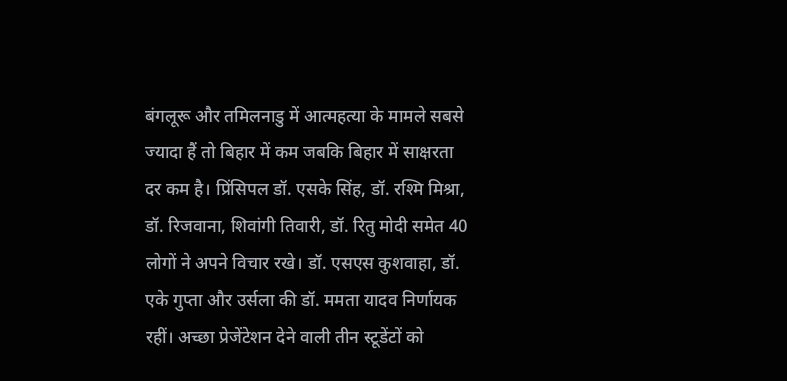बंगलूरू और तमिलनाडु में आत्महत्या के मामले सबसे ज्यादा हैं तो बिहार में कम जबकि बिहार में साक्षरता दर कम है। प्रिंसिपल डॉ. एसके सिंह, डॉ. रश्मि मिश्रा, डॉ. रिजवाना, शिवांगी तिवारी, डॉ. रितु मोदी समेत 40 लोगों ने अपने विचार रखे। डॉ. एसएस कुशवाहा, डॉ. एके गुप्ता और उर्सला की डॉ. ममता यादव निर्णायक रहीं। अच्छा प्रेजेंटेशन देने वाली तीन स्टूडेंटों को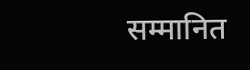सम्मानित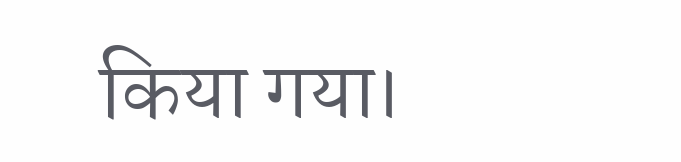किया गया।